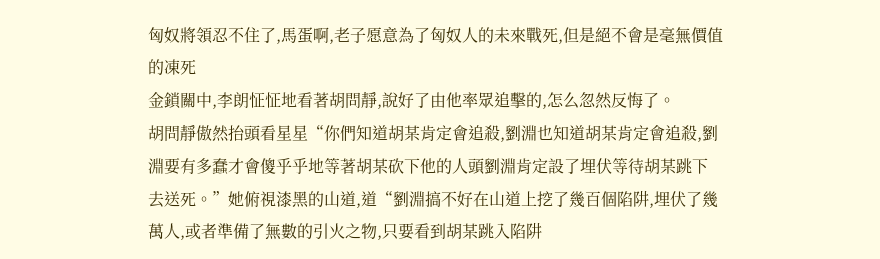匈奴將領忍不住了,馬蛋啊,老子愿意為了匈奴人的未來戰死,但是絕不會是毫無價值的凍死
金鎖關中,李朗怔怔地看著胡問靜,說好了由他率眾追擊的,怎么忽然反悔了。
胡問靜傲然抬頭看星星“你們知道胡某肯定會追殺,劉淵也知道胡某肯定會追殺,劉淵要有多蠢才會傻乎乎地等著胡某砍下他的人頭劉淵肯定設了埋伏等待胡某跳下去送死。”她俯視漆黑的山道,道“劉淵搞不好在山道上挖了幾百個陷阱,埋伏了幾萬人,或者準備了無數的引火之物,只要看到胡某跳入陷阱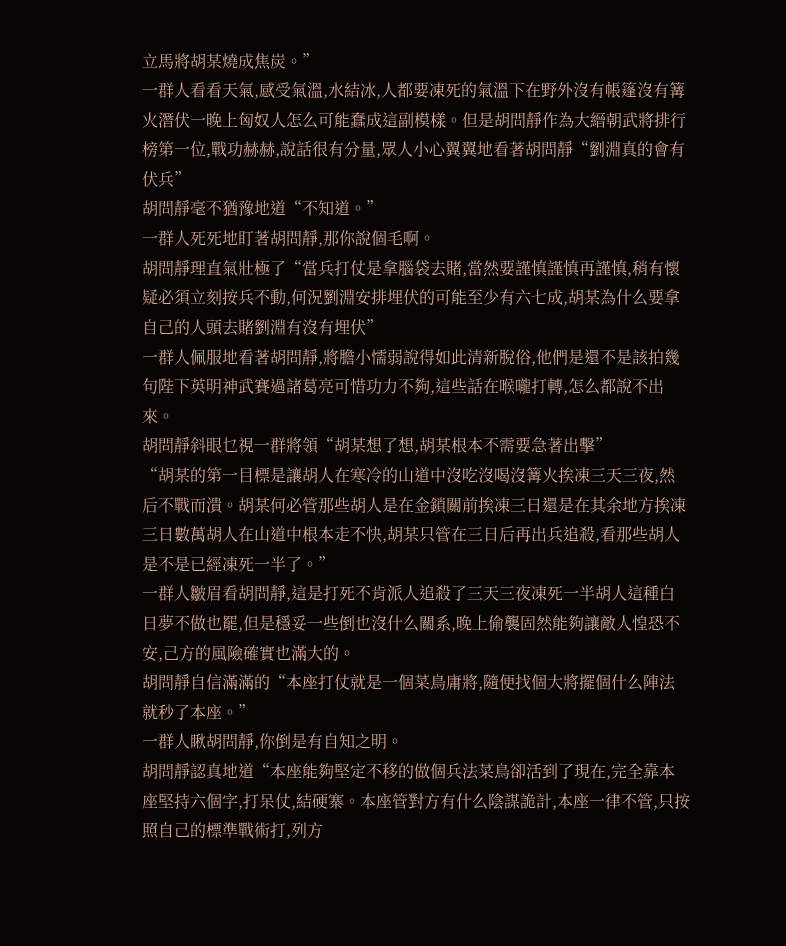立馬將胡某燒成焦炭。”
一群人看看天氣,感受氣溫,水結冰,人都要凍死的氣溫下在野外沒有帳篷沒有篝火潛伏一晚上匈奴人怎么可能蠢成這副模樣。但是胡問靜作為大縉朝武將排行榜第一位,戰功赫赫,說話很有分量,眾人小心翼翼地看著胡問靜“劉淵真的會有伏兵”
胡問靜毫不猶豫地道“不知道。”
一群人死死地盯著胡問靜,那你說個毛啊。
胡問靜理直氣壯極了“當兵打仗是拿腦袋去賭,當然要謹慎謹慎再謹慎,稍有懷疑必須立刻按兵不動,何況劉淵安排埋伏的可能至少有六七成,胡某為什么要拿自己的人頭去賭劉淵有沒有埋伏”
一群人佩服地看著胡問靜,將膽小懦弱說得如此清新脫俗,他們是還不是該拍幾句陛下英明神武賽過諸葛亮可惜功力不夠,這些話在喉嚨打轉,怎么都說不出來。
胡問靜斜眼乜視一群將領“胡某想了想,胡某根本不需要急著出擊”
“胡某的第一目標是讓胡人在寒冷的山道中沒吃沒喝沒篝火挨凍三天三夜,然后不戰而潰。胡某何必管那些胡人是在金鎖關前挨凍三日還是在其余地方挨凍三日數萬胡人在山道中根本走不快,胡某只管在三日后再出兵追殺,看那些胡人是不是已經凍死一半了。”
一群人皺眉看胡問靜,這是打死不肯派人追殺了三天三夜凍死一半胡人這種白日夢不做也罷,但是穩妥一些倒也沒什么關系,晚上偷襲固然能夠讓敵人惶恐不安,己方的風險確實也滿大的。
胡問靜自信滿滿的“本座打仗就是一個菜鳥庸將,隨便找個大將擺個什么陣法就秒了本座。”
一群人瞅胡問靜,你倒是有自知之明。
胡問靜認真地道“本座能夠堅定不移的做個兵法菜鳥卻活到了現在,完全靠本座堅持六個字,打呆仗,結硬寨。本座管對方有什么陰謀詭計,本座一律不管,只按照自己的標準戰術打,列方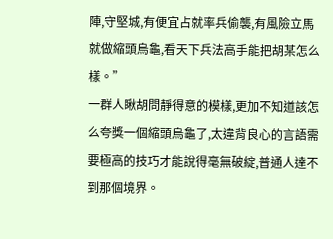陣,守堅城,有便宜占就率兵偷襲,有風險立馬就做縮頭烏龜,看天下兵法高手能把胡某怎么樣。”
一群人瞅胡問靜得意的模樣,更加不知道該怎么夸獎一個縮頭烏龜了,太違背良心的言語需要極高的技巧才能說得毫無破綻,普通人達不到那個境界。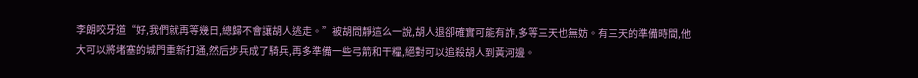李朗咬牙道“好,我們就再等幾日,總歸不會讓胡人逃走。”被胡問靜這么一說,胡人退卻確實可能有詐,多等三天也無妨。有三天的準備時間,他大可以將堵塞的城門重新打通,然后步兵成了騎兵,再多準備一些弓箭和干糧,絕對可以追殺胡人到黃河邊。